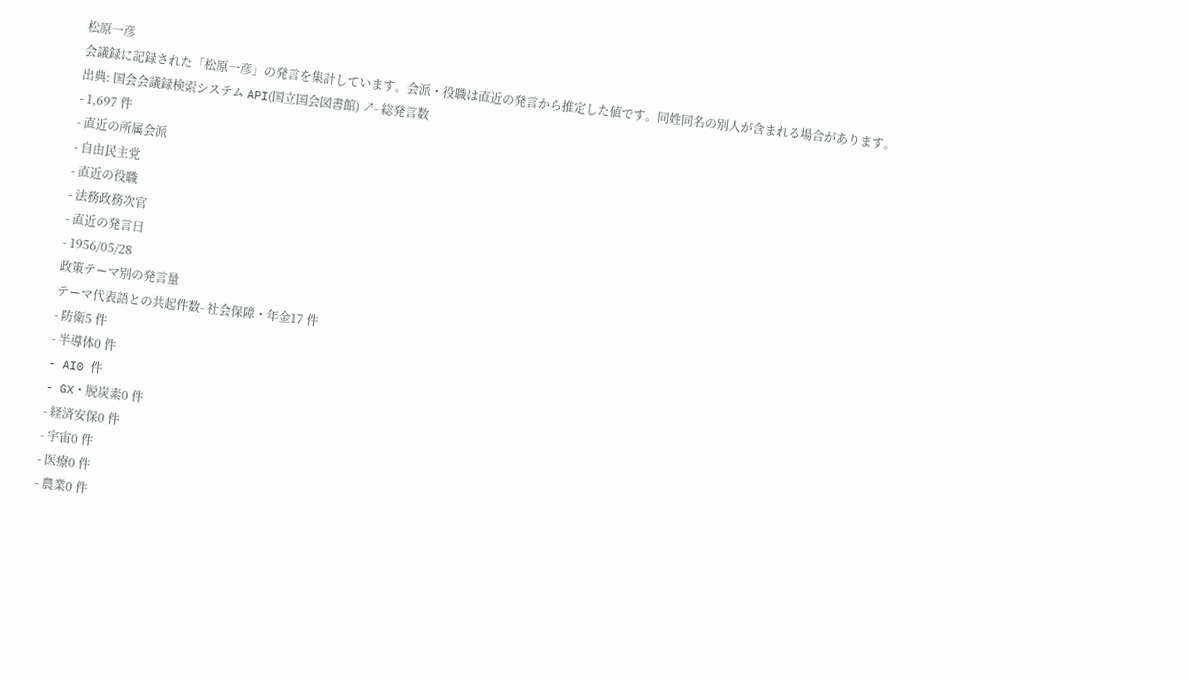松原一彦
会議録に記録された「松原一彦」の発言を集計しています。会派・役職は直近の発言から推定した値です。同姓同名の別人が含まれる場合があります。
出典: 国会会議録検索システム API(国立国会図書館) ↗- 総発言数
- 1,697 件
- 直近の所属会派
- 自由民主党
- 直近の役職
- 法務政務次官
- 直近の発言日
- 1956/05/28
政策テーマ別の発言量
テーマ代表語との共起件数- 社会保障・年金17 件
- 防衛5 件
- 半導体0 件
- AI0 件
- GX・脱炭素0 件
- 経済安保0 件
- 宇宙0 件
- 医療0 件
- 農業0 件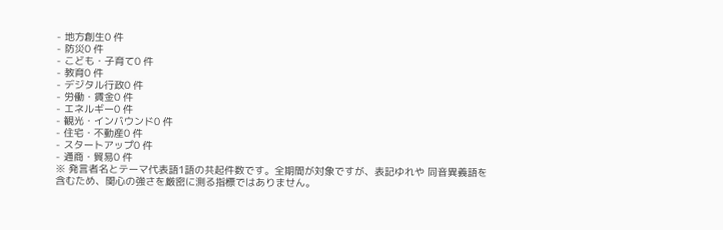- 地方創生0 件
- 防災0 件
- こども・子育て0 件
- 教育0 件
- デジタル行政0 件
- 労働・賃金0 件
- エネルギー0 件
- 観光・インバウンド0 件
- 住宅・不動産0 件
- スタートアップ0 件
- 通商・貿易0 件
※ 発言者名とテーマ代表語1語の共起件数です。全期間が対象ですが、表記ゆれや 同音異義語を含むため、関心の強さを厳密に測る指標ではありません。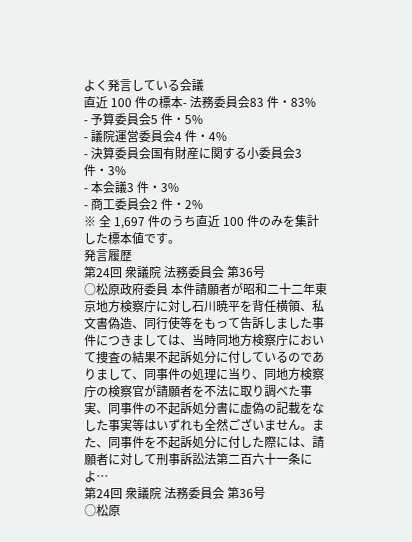よく発言している会議
直近 100 件の標本- 法務委員会83 件・83%
- 予算委員会5 件・5%
- 議院運営委員会4 件・4%
- 決算委員会国有財産に関する小委員会3 件・3%
- 本会議3 件・3%
- 商工委員会2 件・2%
※ 全 1,697 件のうち直近 100 件のみを集計した標本値です。
発言履歴
第24回 衆議院 法務委員会 第36号
○松原政府委員 本件請願者が昭和二十二年東京地方検察庁に対し石川暁平を背任横領、私文書偽造、同行使等をもって告訴しました事件につきましては、当時同地方検察庁において捜査の結果不起訴処分に付しているのでありまして、同事件の処理に当り、同地方検察庁の検察官が請願者を不法に取り調べた事実、同事件の不起訴処分書に虚偽の記載をなした事実等はいずれも全然ございません。また、同事件を不起訴処分に付した際には、請願者に対して刑事訴訟法第二百六十一条によ…
第24回 衆議院 法務委員会 第36号
○松原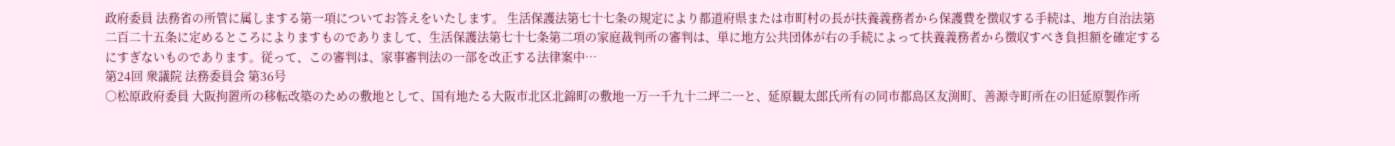政府委員 法務省の所管に属しまする第一項についてお答えをいたします。 生活保護法第七十七条の規定により都道府県または市町村の長が扶養義務者から保護費を徴収する手続は、地方自治法第二百二十五条に定めるところによりますものでありまして、生活保護法第七十七条第二項の家庭裁判所の審判は、単に地方公共団体が右の手続によって扶養義務者から徴収すべき負担額を確定するにすぎないものであります。従って、この審判は、家事審判法の一部を改正する法律案中…
第24回 衆議院 法務委員会 第36号
○松原政府委員 大阪拘置所の移転改築のための敷地として、国有地たる大阪市北区北錦町の敷地一万一千九十二坪二一と、延原観太郎氏所有の同市都島区友渕町、善源寺町所在の旧延原製作所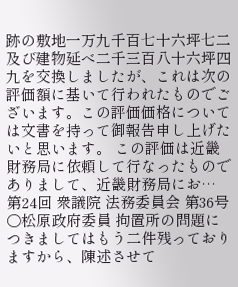跡の敷地一万九千百七十六坪七二及び建物延べ二千三百八十六坪四九を交換しましたが、これは次の評価額に基いて行われたものでございます。この評価価格については文書を持って御報告申し上げたいと思います。 この評価は近畿財務局に依頼して行なったものでありまして、近畿財務局にお…
第24回 衆議院 法務委員会 第36号
○松原政府委員 拘置所の問題につきましてはもう二件残っておりますから、陳述させて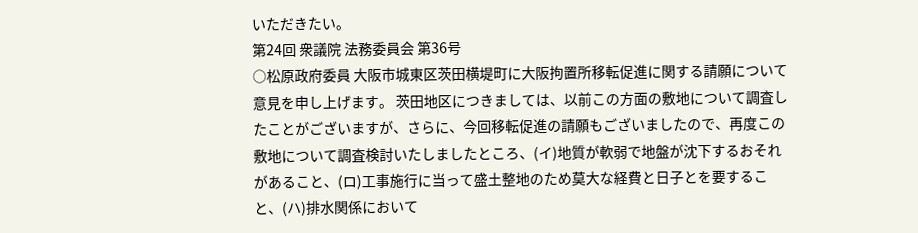いただきたい。
第24回 衆議院 法務委員会 第36号
○松原政府委員 大阪市城東区茨田横堤町に大阪拘置所移転促進に関する請願について意見を申し上げます。 茨田地区につきましては、以前この方面の敷地について調査したことがございますが、さらに、今回移転促進の請願もございましたので、再度この敷地について調査検討いたしましたところ、(イ)地質が軟弱で地盤が沈下するおそれがあること、(ロ)工事施行に当って盛土整地のため莫大な経費と日子とを要すること、(ハ)排水関係において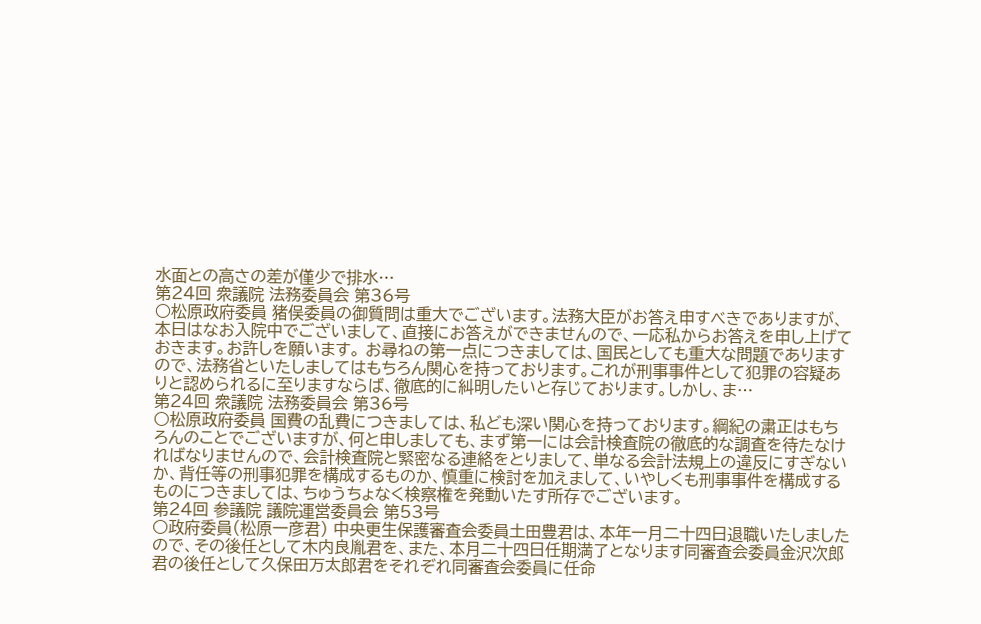水面との高さの差が僅少で排水…
第24回 衆議院 法務委員会 第36号
○松原政府委員 猪俣委員の御質問は重大でございます。法務大臣がお答え申すべきでありますが、本日はなお入院中でございまして、直接にお答えができませんので、一応私からお答えを申し上げておきます。お許しを願います。 お尋ねの第一点につきましては、国民としても重大な問題でありますので、法務省といたしましてはもちろん関心を持っております。これが刑事事件として犯罪の容疑ありと認められるに至りますならば、徹底的に糾明したいと存じております。しかし、ま…
第24回 衆議院 法務委員会 第36号
○松原政府委員 国費の乱費につきましては、私ども深い関心を持っております。綱紀の粛正はもちろんのことでございますが、何と申しましても、まず第一には会計検査院の徹底的な調査を待たなければなりませんので、会計検査院と緊密なる連絡をとりまして、単なる会計法規上の違反にすぎないか、背任等の刑事犯罪を構成するものか、慎重に検討を加えまして、いやしくも刑事事件を構成するものにつきましては、ちゅうちょなく検察権を発動いたす所存でございます。
第24回 参議院 議院運営委員会 第53号
○政府委員(松原一彦君) 中央更生保護審査会委員土田豊君は、本年一月二十四日退職いたしましたので、その後任として木内良胤君を、また、本月二十四日任期満了となります同審査会委員金沢次郎君の後任として久保田万太郎君をそれぞれ同審査会委員に任命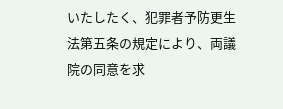いたしたく、犯罪者予防更生法第五条の規定により、両議院の同意を求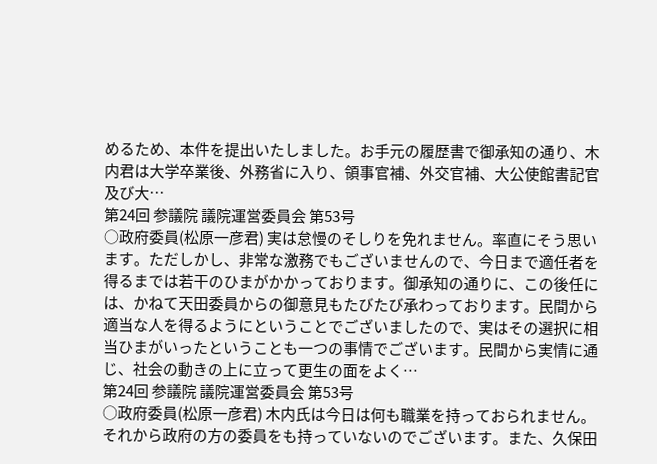めるため、本件を提出いたしました。お手元の履歴書で御承知の通り、木内君は大学卒業後、外務省に入り、領事官補、外交官補、大公使館書記官及び大…
第24回 参議院 議院運営委員会 第53号
○政府委員(松原一彦君) 実は怠慢のそしりを免れません。率直にそう思います。ただしかし、非常な激務でもございませんので、今日まで適任者を得るまでは若干のひまがかかっております。御承知の通りに、この後任には、かねて天田委員からの御意見もたびたび承わっております。民間から適当な人を得るようにということでございましたので、実はその選択に相当ひまがいったということも一つの事情でございます。民間から実情に通じ、社会の動きの上に立って更生の面をよく…
第24回 参議院 議院運営委員会 第53号
○政府委員(松原一彦君) 木内氏は今日は何も職業を持っておられません。それから政府の方の委員をも持っていないのでございます。また、久保田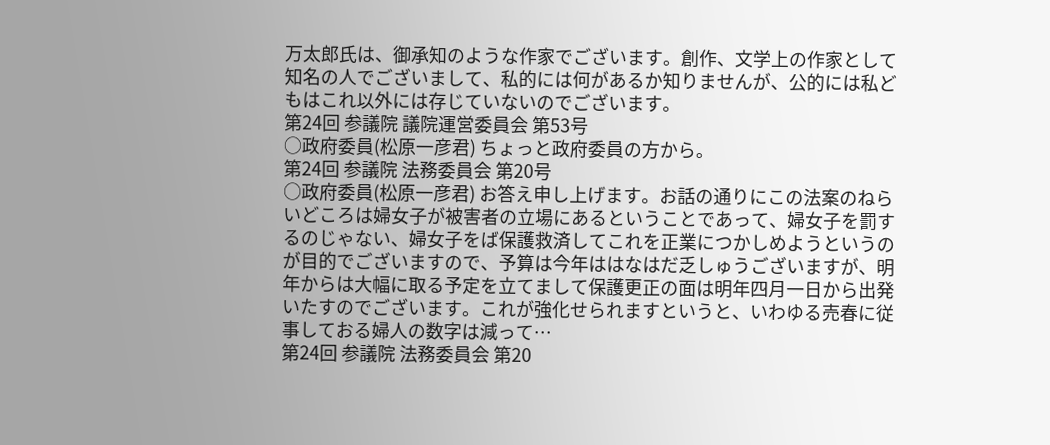万太郎氏は、御承知のような作家でございます。創作、文学上の作家として知名の人でございまして、私的には何があるか知りませんが、公的には私どもはこれ以外には存じていないのでございます。
第24回 参議院 議院運営委員会 第53号
○政府委員(松原一彦君) ちょっと政府委員の方から。
第24回 参議院 法務委員会 第20号
○政府委員(松原一彦君) お答え申し上げます。お話の通りにこの法案のねらいどころは婦女子が被害者の立場にあるということであって、婦女子を罰するのじゃない、婦女子をば保護救済してこれを正業につかしめようというのが目的でございますので、予算は今年ははなはだ乏しゅうございますが、明年からは大幅に取る予定を立てまして保護更正の面は明年四月一日から出発いたすのでございます。これが強化せられますというと、いわゆる売春に従事しておる婦人の数字は減って…
第24回 参議院 法務委員会 第20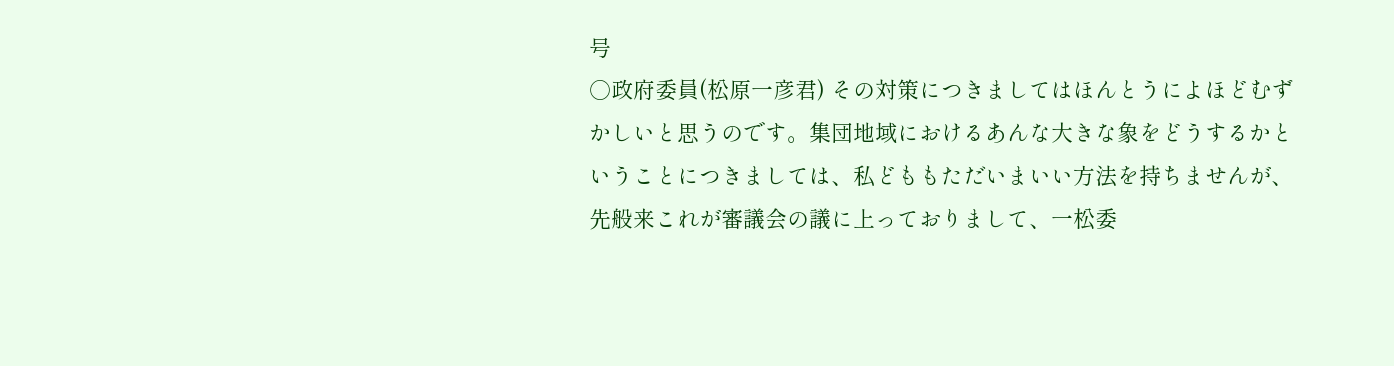号
○政府委員(松原一彦君) その対策につきましてはほんとうによほどむずかしいと思うのです。集団地域におけるあんな大きな象をどうするかということにつきましては、私どももただいまいい方法を持ちませんが、先般来これが審議会の議に上っておりまして、一松委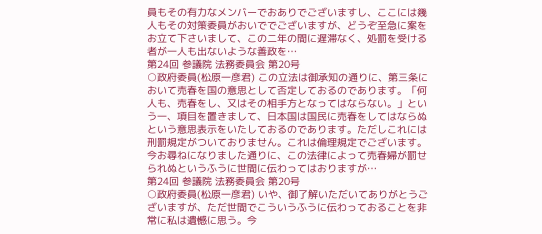員もその有力なメンバーでおありでございますし、ここには幾人もその対策委員がおいででございますが、どうぞ至急に案をお立て下さいまして、この二年の間に遅滞なく、処罰を受ける者が一人も出ないような善政を…
第24回 参議院 法務委員会 第20号
○政府委員(松原一彦君) この立法は御承知の通りに、第三条において売春を国の意思として否定しておるのであります。「何人も、売春をし、又はその相手方となってはならない。」という一、項目を置きまして、日本国は国民に売春をしてはならぬという意思表示をいたしておるのであります。ただしこれには刑罰規定がついておりません。これは倫理規定でございます。今お尋ねになりました通りに、この法律によって売春婦が罰せられぬというふうに世間に伝わってはおりますが…
第24回 参議院 法務委員会 第20号
○政府委員(松原一彦君) いや、御了解いただいてありがとうございますが、ただ世間でこういうふうに伝わっておることを非常に私は遺憾に思う。今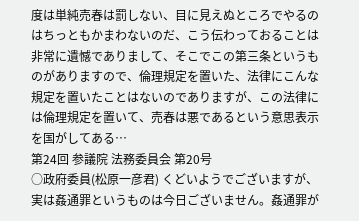度は単純売春は罰しない、目に見えぬところでやるのはちっともかまわないのだ、こう伝わっておることは非常に遺憾でありまして、そこでこの第三条というものがありますので、倫理規定を置いた、法律にこんな規定を置いたことはないのでありますが、この法律には倫理規定を置いて、売春は悪であるという意思表示を国がしてある…
第24回 参議院 法務委員会 第20号
○政府委員(松原一彦君) くどいようでございますが、実は姦通罪というものは今日ございません。姦通罪が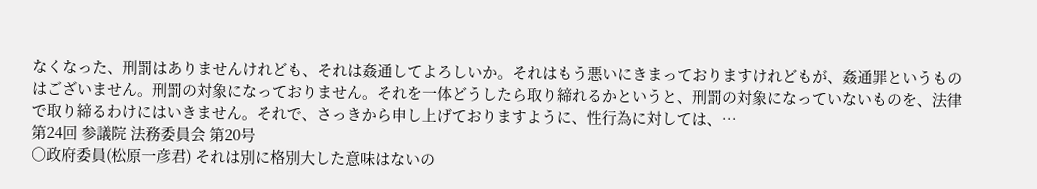なくなった、刑罰はありませんけれども、それは姦通してよろしいか。それはもう悪いにきまっておりますけれどもが、姦通罪というものはございません。刑罰の対象になっておりません。それを一体どうしたら取り締れるかというと、刑罰の対象になっていないものを、法律で取り締るわけにはいきません。それで、さっきから申し上げておりますように、性行為に対しては、…
第24回 参議院 法務委員会 第20号
○政府委員(松原一彦君) それは別に格別大した意味はないの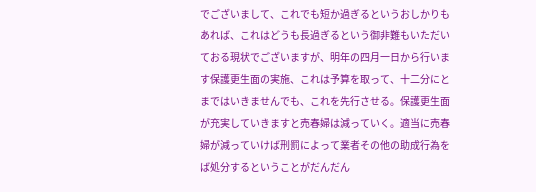でございまして、これでも短か過ぎるというおしかりもあれば、これはどうも長過ぎるという御非難もいただいておる現状でございますが、明年の四月一日から行います保護更生面の実施、これは予算を取って、十二分にとまではいきませんでも、これを先行させる。保護更生面が充実していきますと売春婦は減っていく。適当に売春婦が減っていけば刑罰によって業者その他の助成行為をば処分するということがだんだん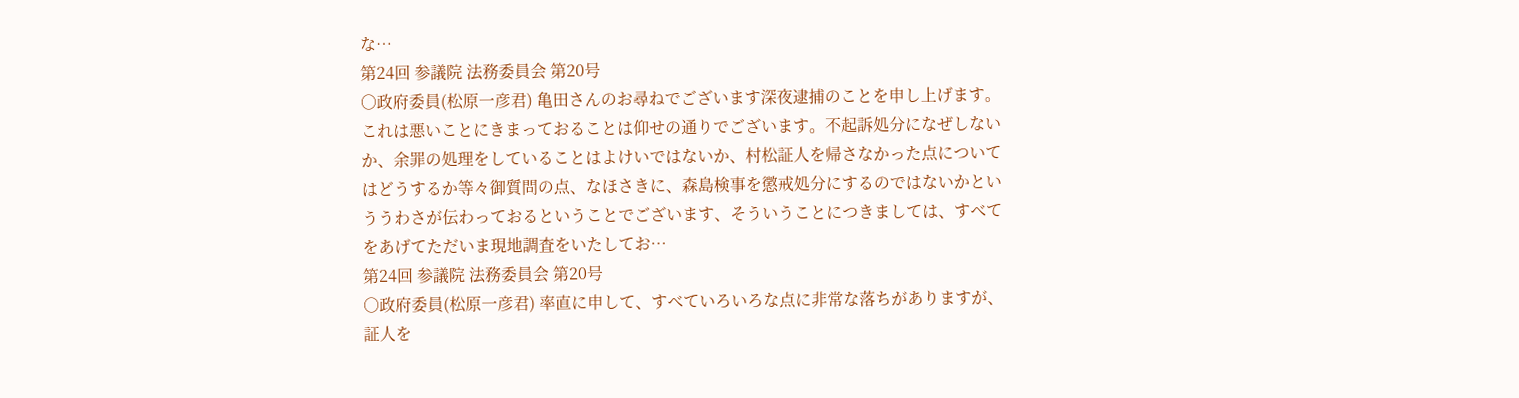な…
第24回 参議院 法務委員会 第20号
○政府委員(松原一彦君) 亀田さんのお尋ねでございます深夜逮捕のことを申し上げます。これは悪いことにきまっておることは仰せの通りでございます。不起訴処分になぜしないか、余罪の処理をしていることはよけいではないか、村松証人を帰さなかった点についてはどうするか等々御質問の点、なほさきに、森島検事を懲戒処分にするのではないかといううわさが伝わっておるということでございます、そういうことにつきましては、すべてをあげてただいま現地調査をいたしてお…
第24回 参議院 法務委員会 第20号
○政府委員(松原一彦君) 率直に申して、すべていろいろな点に非常な落ちがありますが、証人を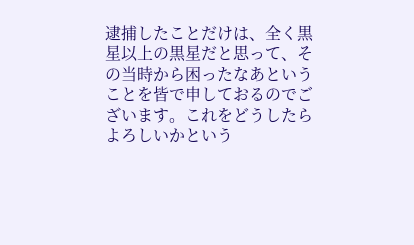逮捕したことだけは、全く黒星以上の黒星だと思って、その当時から困ったなあということを皆で申しておるのでございます。これをどうしたらよろしいかという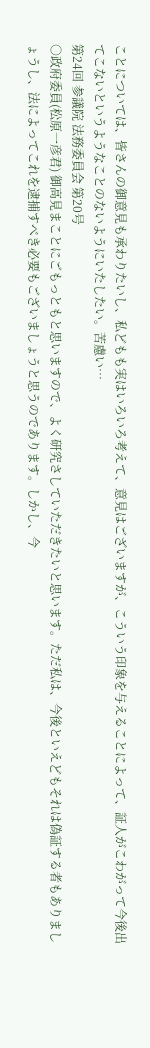ことについては、皆さんの御意見も承わりたいし、私どもも実はいろいろ考えて、意見はございますが、こういう印象を与えることによって、証人がこわがって今後出てこないというようなことのないようにいたしたい。苦慮い…
第24回 参議院 法務委員会 第20号
○政府委員(松原一彦君) 御高見まことにごもっともと思いますので、よく研究さしていただきたいと思います。ただ私は、今後といえどもそれは偽証する者もありましょうし、法によってこれを逮捕すべき必要もございましょうと思うのであります。しかし、今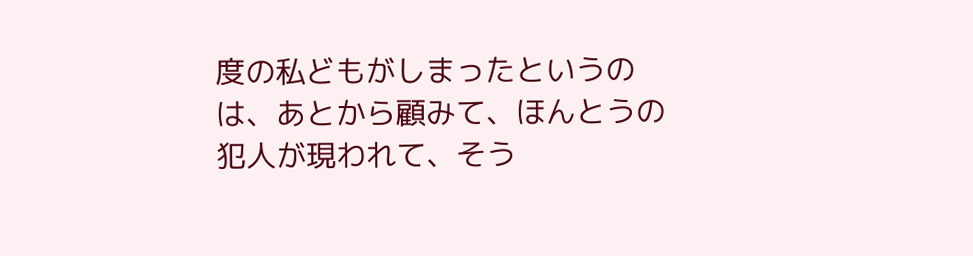度の私どもがしまったというのは、あとから顧みて、ほんとうの犯人が現われて、そう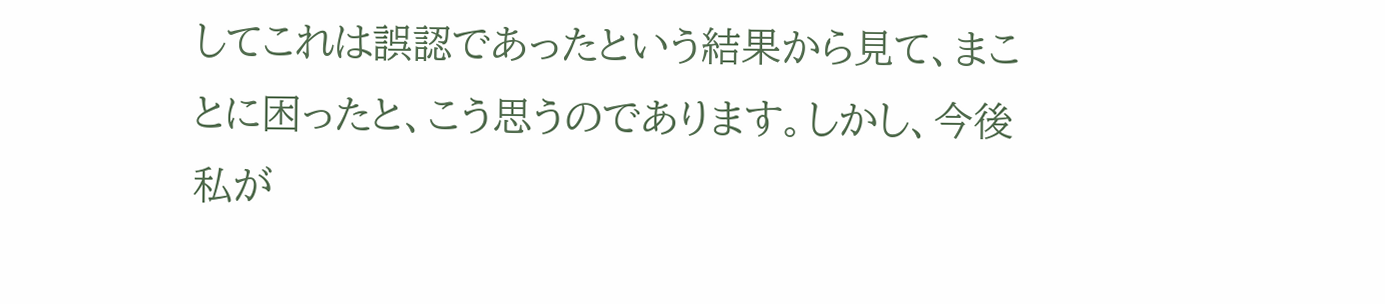してこれは誤認であったという結果から見て、まことに困ったと、こう思うのであります。しかし、今後私が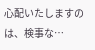心配いたしますのは、検事な…